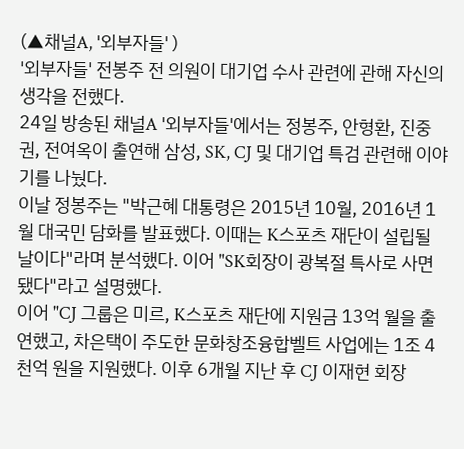(▲채널A, '외부자들' )
'외부자들' 전봉주 전 의원이 대기업 수사 관련에 관해 자신의 생각을 전했다.
24일 방송된 채널A '외부자들'에서는 정봉주, 안형환, 진중권, 전여옥이 출연해 삼성, SK, CJ 및 대기업 특검 관련해 이야기를 나눴다.
이날 정봉주는 "박근혜 대통령은 2015년 10월, 2016년 1월 대국민 담화를 발표했다. 이때는 K스포츠 재단이 설립될 날이다"라며 분석했다. 이어 "SK회장이 광복절 특사로 사면됐다"라고 설명했다.
이어 "CJ 그룹은 미르, K스포츠 재단에 지원금 13억 월을 출연했고, 차은택이 주도한 문화창조융합벨트 사업에는 1조 4천억 원을 지원했다. 이후 6개월 지난 후 CJ 이재현 회장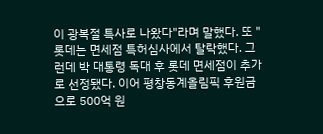이 광복절 특사로 나왔다"라며 말했다. 또 "롯데는 면세점 특허심사에서 탈락했다. 그런데 박 대통령 독대 후 롯데 면세점이 추가로 선정됐다. 이어 평창동계올림픽 후원금으로 500억 원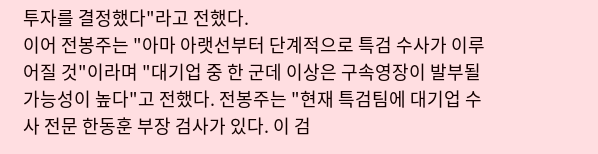투자를 결정했다"라고 전했다.
이어 전봉주는 "아마 아랫선부터 단계적으로 특검 수사가 이루어질 것"이라며 "대기업 중 한 군데 이상은 구속영장이 발부될 가능성이 높다"고 전했다. 전봉주는 "현재 특검팀에 대기업 수사 전문 한동훈 부장 검사가 있다. 이 검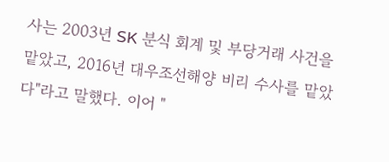사는 2003년 SK 분식 회계 및 부당거래 사건을 맡았고, 2016년 대우조선해양 비리 수사를 맡았다"라고 말했다. 이어 "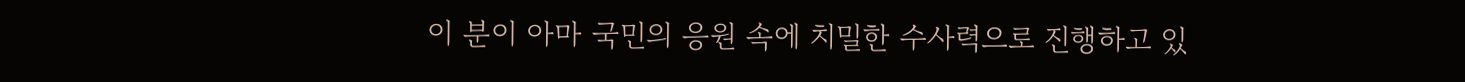이 분이 아마 국민의 응원 속에 치밀한 수사력으로 진행하고 있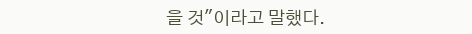을 것"이라고 말했다.